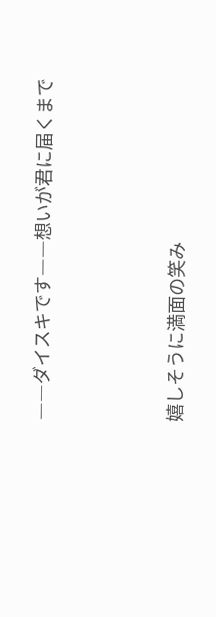――ダイスキです――想いが君に届くまで



嬉しそうに満面の笑み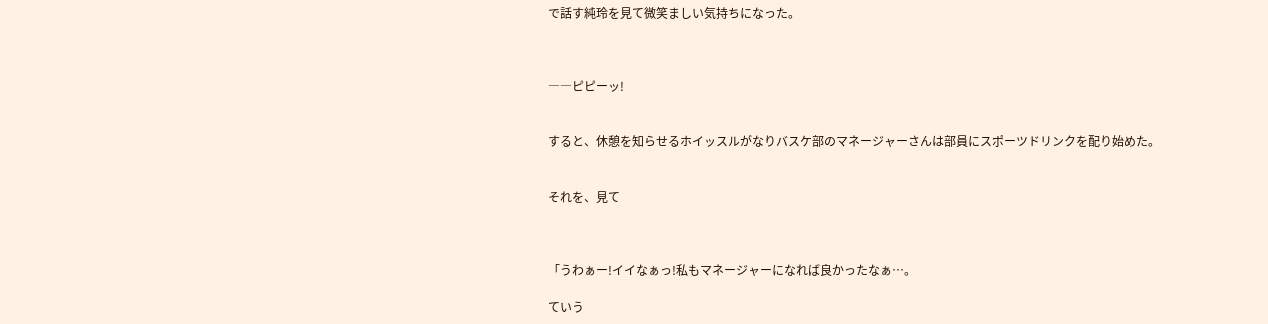で話す純玲を見て微笑ましい気持ちになった。



――ピピーッ!


すると、休憩を知らせるホイッスルがなりバスケ部のマネージャーさんは部員にスポーツドリンクを配り始めた。


それを、見て



「うわぁー!イイなぁっ!私もマネージャーになれば良かったなぁ…。

ていう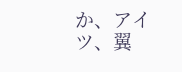か、アイツ、翼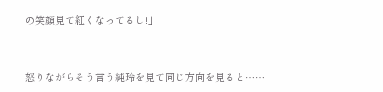の笑顔見て紅くなってるし!」


怒りながらそう言う純玲を見て同じ方向を見ると……